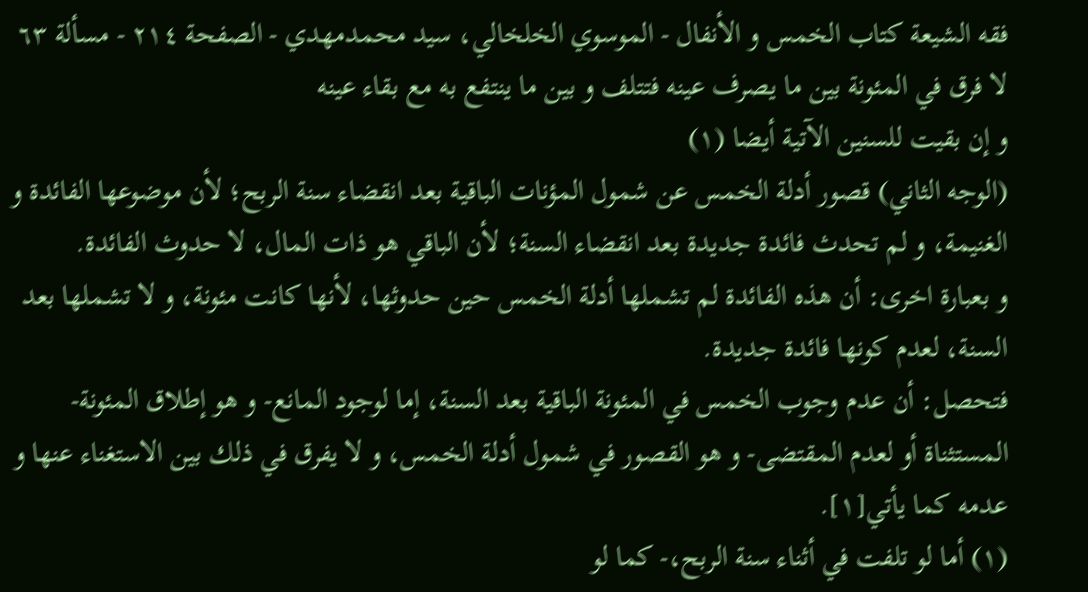فقه الشيعة كتاب الخمس و الأنفال - الموسوي الخلخالي، سيد محمدمهدي - الصفحة ٢١٤ - مسألة ٦٣ لا فرق في المئونة بين ما يصرف عينه فتتلف و بين ما ينتفع به مع بقاء عينه
و إن بقيت للسنين الآتية أيضا (١)
(الوجه الثاني) قصور أدلة الخمس عن شمول المؤنات الباقية بعد انقضاء سنة الربح؛ لأن موضوعها الفائدة و الغنيمة، و لم تحدث فائدة جديدة بعد انقضاء السنة؛ لأن الباقي هو ذات المال، لا حدوث الفائدة.
و بعبارة اخرى: أن هذه الفائدة لم تشملها أدلة الخمس حين حدوثها، لأنها كانت مئونة، و لا تشملها بعد السنة، لعدم كونها فائدة جديدة.
فتحصل: أن عدم وجوب الخمس في المئونة الباقية بعد السنة، إما لوجود المانع- و هو إطلاق المئونة- المستثناة أو لعدم المقتضى- و هو القصور في شمول أدلة الخمس، و لا يفرق في ذلك بين الاستغناء عنها و عدمه كما يأتي[١].
(١) أما لو تلفت في أثناء سنة الربح،- كما لو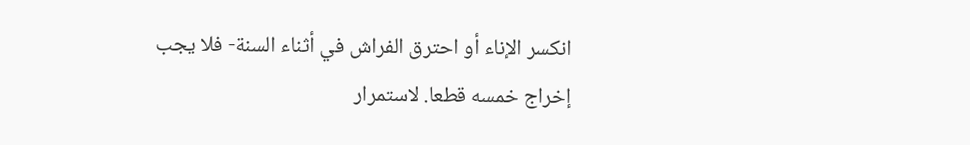انكسر الإناء أو احترق الفراش في أثناء السنة- فلا يجب إخراج خمسه قطعا. لاستمرار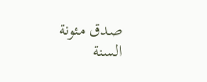صدق مئونة السنة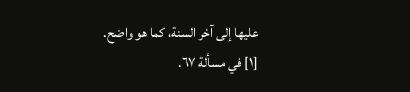عليها إلى آخر السنة، كما هو واضح.
[١] في مسألة ٦٧.